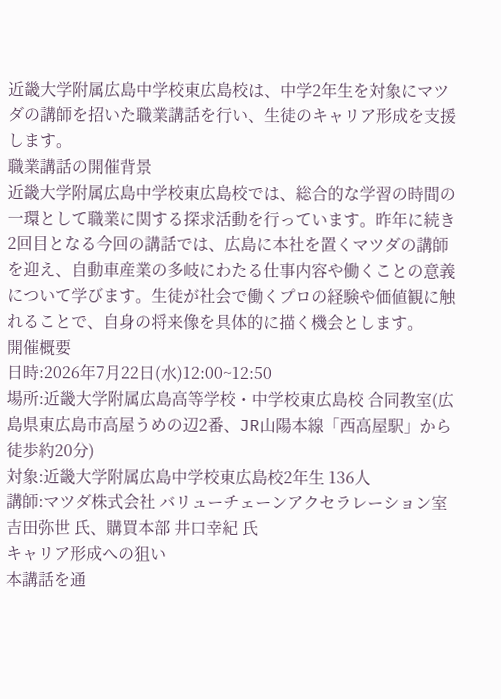近畿大学附属広島中学校東広島校は、中学2年生を対象にマツダの講師を招いた職業講話を行い、生徒のキャリア形成を支援します。
職業講話の開催背景
近畿大学附属広島中学校東広島校では、総合的な学習の時間の一環として職業に関する探求活動を行っています。昨年に続き2回目となる今回の講話では、広島に本社を置くマツダの講師を迎え、自動車産業の多岐にわたる仕事内容や働くことの意義について学びます。生徒が社会で働くプロの経験や価値観に触れることで、自身の将来像を具体的に描く機会とします。
開催概要
日時:2026年7月22日(水)12:00~12:50
場所:近畿大学附属広島高等学校・中学校東広島校 合同教室(広島県東広島市高屋うめの辺2番、JR山陽本線「西高屋駅」から徒歩約20分)
対象:近畿大学附属広島中学校東広島校2年生 136人
講師:マツダ株式会社 バリューチェーンアクセラレーション室 吉田弥世 氏、購買本部 井口幸紀 氏
キャリア形成への狙い
本講話を通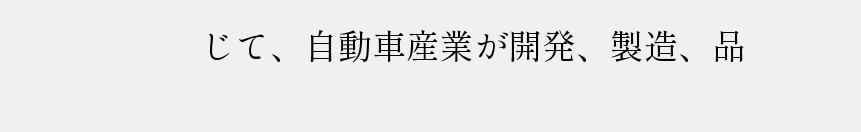じて、自動車産業が開発、製造、品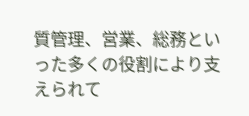質管理、営業、総務といった多くの役割により支えられて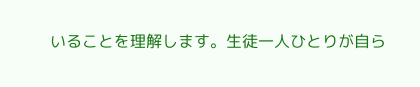いることを理解します。生徒一人ひとりが自ら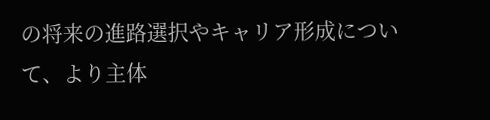の将来の進路選択やキャリア形成について、より主体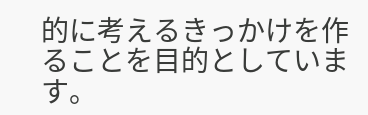的に考えるきっかけを作ることを目的としています。